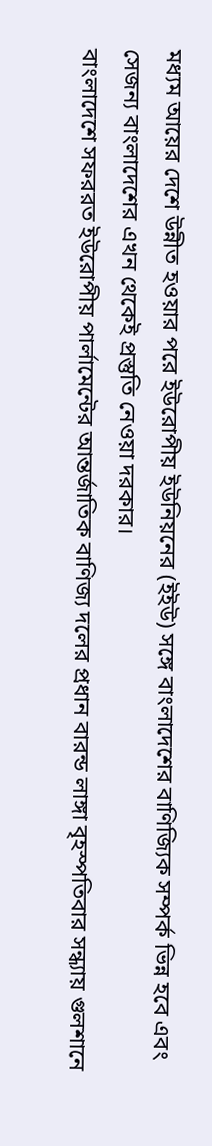মধ্যম আয়ের দেশে উন্নীত হওয়ার পরে ইউরোপীয় ইউনিয়নের (ইইউ) সঙ্গে বাংলাদেশের বাণিজ্যিক সম্পর্ক ভিন্ন হবে এবং সেজন্য বাংলাদেশের এখন থেকেই প্রস্তুতি নেওয়া দরকার।
বাংলাদেশে সফররত ইউরোপীয় পার্লামেন্টের আন্তর্জাতিক বাণিজ্য দলের প্রধান বারন্ড লাঙ্গা বৃহস্পতিবার সন্ধ্যায় গুলশানে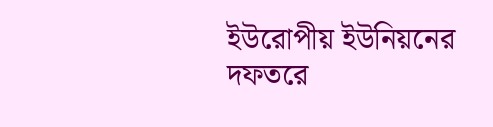ইউরোপীয় ইউনিয়নের দফতরে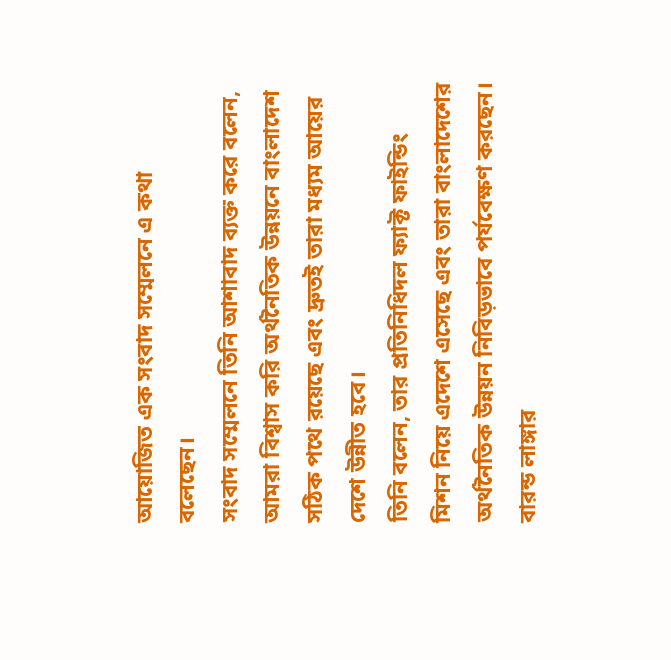আয়োজিত এক সংবাদ সম্মেলনে এ কথা বলেছেন।
সংবাদ সম্মেলনে তিনি আশাবাদ ব্যক্ত করে বলেন, আমরা বিশ্বাস করি অর্থনৈতিক উন্নয়নে বাংলাদেশ সঠিক পথে রয়েছে এবং দ্রুতই তারা মধ্যম আয়ের দেশে উন্নীত হবে।
তিনি বলেন, তার প্রতিনিধিদল ফ্যাক্ট ফাইন্ডিং মিশন নিয়ে এদেশে এসেছে এবং তারা বাংলাদেশের অর্থনৈতিক উন্নয়ন নিবিড়ভাবে পর্যবেক্ষণ করছেন।
বারন্ড লাঙ্গার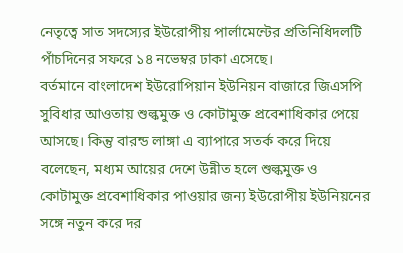নেতৃত্বে সাত সদস্যের ইউরোপীয় পার্লামেন্টের প্রতিনিধিদলটি পাঁচদিনের সফরে ১৪ নভেম্বর ঢাকা এসেছে।
বর্তমানে বাংলাদেশ ইউরোপিয়ান ইউনিয়ন বাজারে জিএসপি সুবিধার আওতায় শুল্কমুক্ত ও কোটামুক্ত প্রবেশাধিকার পেয়ে আসছে। কিন্তু বারন্ড লাঙ্গা এ ব্যাপারে সতর্ক করে দিয়ে বলেছেন, মধ্যম আয়ের দেশে উন্নীত হলে শুল্কমুক্ত ও কোটামুক্ত প্রবেশাধিকার পাওয়ার জন্য ইউরোপীয় ইউনিয়নের সঙ্গে নতুন করে দর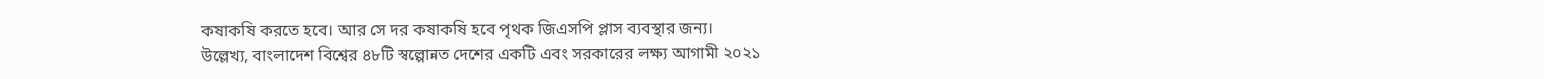কষাকষি করতে হবে। আর সে দর কষাকষি হবে পৃথক জিএসপি প্লাস ব্যবস্থার জন্য।
উল্লেখ্য, বাংলাদেশ বিশ্বের ৪৮টি স্বল্পোন্নত দেশের একটি এবং সরকারের লক্ষ্য আগামী ২০২১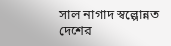সাল নাগাদ স্বল্পোন্নত দেশের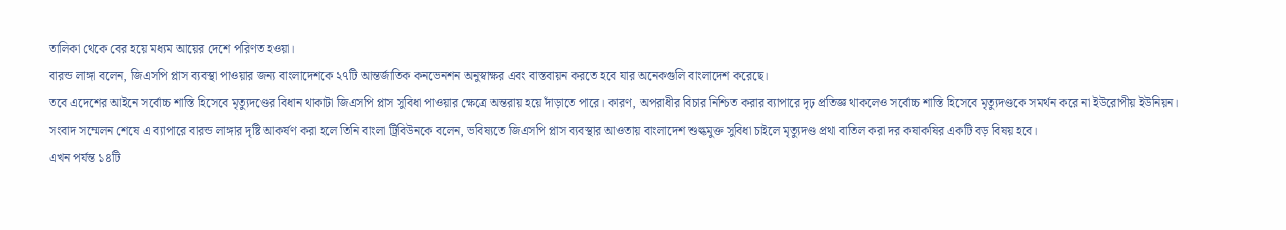তালিকা থেকে বের হয়ে মধ্যম আয়ের দেশে পরিণত হওয়া।
বারন্ড লাঙ্গা বলেন, জিএসপি প্লাস ব্যবস্থা পাওয়ার জন্য বাংলাদেশকে ২৭টি আন্তর্জাতিক কনভেনশন অনুস্বাক্ষর এবং বাস্তবায়ন করতে হবে যার অনেকগুলি বাংলাদেশ করেছে।
তবে এদেশের আইনে সর্বোচ্চ শাস্তি হিসেবে মৃত্যুদণ্ডের বিধান থাকাটা জিএসপি প্লাস সুবিধা পাওয়ার ক্ষেত্রে অন্তরায় হয়ে দাঁড়াতে পারে। কারণ, অপরাধীর বিচার নিশ্চিত করার ব্যাপারে দৃঢ় প্রতিজ্ঞ থাকলেও সর্বোচ্চ শাস্তি হিসেবে মৃত্যুদণ্ডকে সমর্থন করে না ইউরোপীয় ইউনিয়ন।
সংবাদ সম্মেলন শেষে এ ব্যাপারে বারন্ড লাঙ্গার দৃষ্টি আকর্ষণ করা হলে তিনি বাংলা ট্রিবিউনকে বলেন, ভবিষ্যতে জিএসপি প্লাস ব্যবস্থার আওতায় বাংলাদেশ শুল্কমুক্ত সুবিধা চাইলে মৃত্যুদণ্ড প্রথা বাতিল করা দর কষাকষির একটি বড় বিষয় হবে।
এখন পর্যন্ত ১৪টি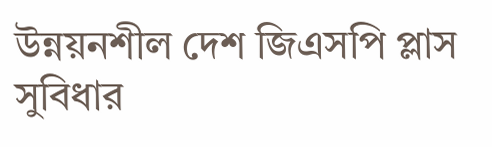উন্নয়নশীল দেশ জিএসপি প্লাস সুবিধার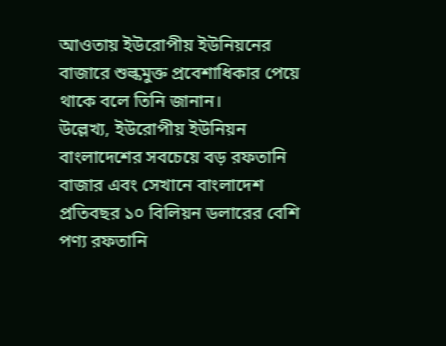আওতায় ইউরোপীয় ইউনিয়নের বাজারে শুল্কমুক্ত প্রবেশাধিকার পেয়ে থাকে বলে তিনি জানান।
উল্লেখ্য, ইউরোপীয় ইউনিয়ন বাংলাদেশের সবচেয়ে বড় রফতানি বাজার এবং সেখানে বাংলাদেশ প্রতিবছর ১০ বিলিয়ন ডলারের বেশি পণ্য রফতানি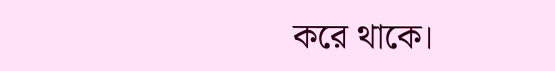করে থাকে।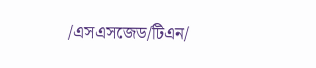/এসএসজেড/টিএন/